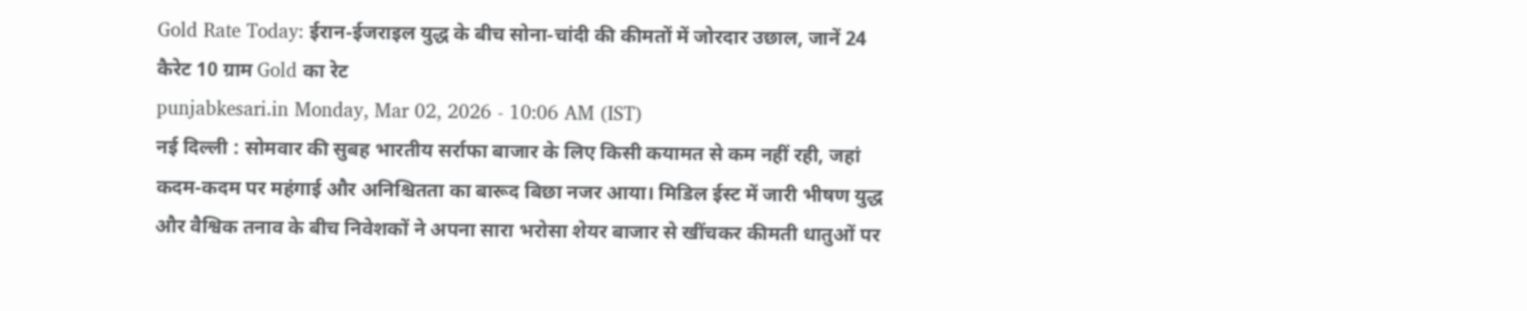Gold Rate Today: ईरान-ईजराइल युद्ध के बीच सोना-चांदी की कीमतों में जोरदार उछाल, जानें 24 कैरेट 10 ग्राम Gold का रेट
punjabkesari.in Monday, Mar 02, 2026 - 10:06 AM (IST)
नई दिल्ली : सोमवार की सुबह भारतीय सर्राफा बाजार के लिए किसी कयामत से कम नहीं रही, जहां कदम-कदम पर महंगाई और अनिश्चितता का बारूद बिछा नजर आया। मिडिल ईस्ट में जारी भीषण युद्ध और वैश्विक तनाव के बीच निवेशकों ने अपना सारा भरोसा शेयर बाजार से खींचकर कीमती धातुओं पर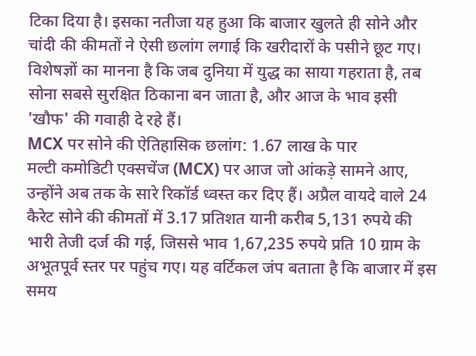टिका दिया है। इसका नतीजा यह हुआ कि बाजार खुलते ही सोने और चांदी की कीमतों ने ऐसी छलांग लगाई कि खरीदारों के पसीने छूट गए। विशेषज्ञों का मानना है कि जब दुनिया में युद्ध का साया गहराता है, तब सोना सबसे सुरक्षित ठिकाना बन जाता है, और आज के भाव इसी 'खौफ' की गवाही दे रहे हैं।
MCX पर सोने की ऐतिहासिक छलांग: 1.67 लाख के पार
मल्टी कमोडिटी एक्सचेंज (MCX) पर आज जो आंकड़े सामने आए, उन्होंने अब तक के सारे रिकॉर्ड ध्वस्त कर दिए हैं। अप्रैल वायदे वाले 24 कैरेट सोने की कीमतों में 3.17 प्रतिशत यानी करीब 5,131 रुपये की भारी तेजी दर्ज की गई, जिससे भाव 1,67,235 रुपये प्रति 10 ग्राम के अभूतपूर्व स्तर पर पहुंच गए। यह वर्टिकल जंप बताता है कि बाजार में इस समय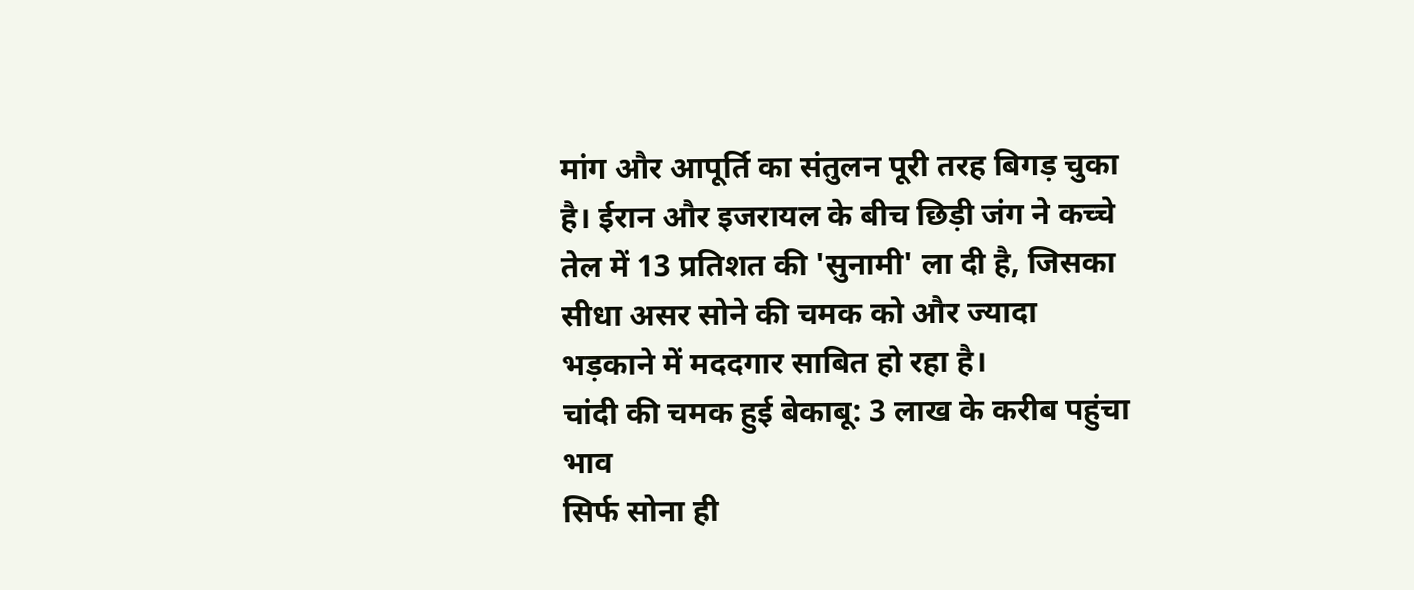मांग और आपूर्ति का संतुलन पूरी तरह बिगड़ चुका है। ईरान और इजरायल के बीच छिड़ी जंग ने कच्चे तेल में 13 प्रतिशत की 'सुनामी' ला दी है, जिसका सीधा असर सोने की चमक को और ज्यादा भड़काने में मददगार साबित हो रहा है।
चांदी की चमक हुई बेकाबू: 3 लाख के करीब पहुंचा भाव
सिर्फ सोना ही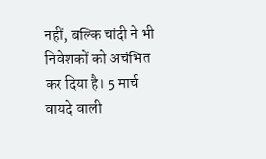नहीं, बल्कि चांदी ने भी निवेशकों को अचंभित कर दिया है। 5 मार्च वायदे वाली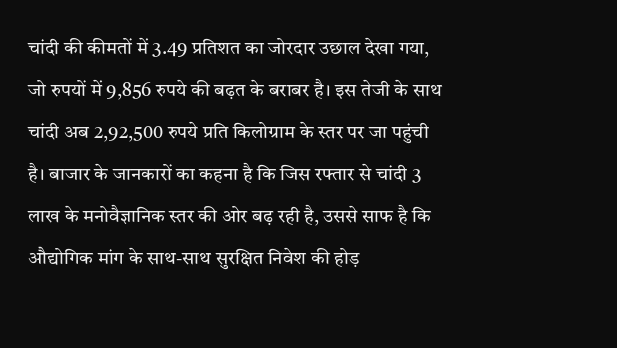चांदी की कीमतों में 3.49 प्रतिशत का जोरदार उछाल देखा गया, जो रुपयों में 9,856 रुपये की बढ़त के बराबर है। इस तेजी के साथ चांदी अब 2,92,500 रुपये प्रति किलोग्राम के स्तर पर जा पहुंची है। बाजार के जानकारों का कहना है कि जिस रफ्तार से चांदी 3 लाख के मनोवैज्ञानिक स्तर की ओर बढ़ रही है, उससे साफ है कि औद्योगिक मांग के साथ-साथ सुरक्षित निवेश की होड़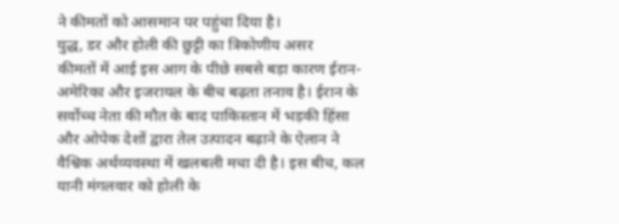ने कीमतों को आसमान पर पहुंचा दिया है।
युद्ध, डर और होली की छुट्टी का त्रिकोणीय असर
कीमतों में आई इस आग के पीछे सबसे बड़ा कारण ईरान-अमेरिका और इजरायल के बीच बढ़ता तनाव है। ईरान के सर्वोच्च नेता की मौत के बाद पाकिस्तान में भड़की हिंसा और ओपेक देशों द्वारा तेल उत्पादन बढ़ाने के ऐलान ने वैश्विक अर्थव्यवस्था में खलबली मचा दी है। इस बीच, कल यानी मंगलवार को होली के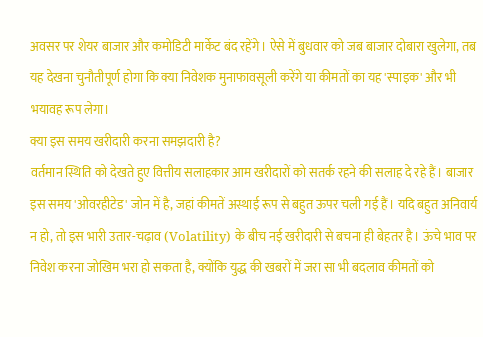अवसर पर शेयर बाजार और कमोडिटी मार्केट बंद रहेंगे। ऐसे में बुधवार को जब बाजार दोबारा खुलेगा, तब यह देखना चुनौतीपूर्ण होगा कि क्या निवेशक मुनाफावसूली करेंगे या कीमतों का यह 'स्पाइक' और भी भयावह रूप लेगा।
क्या इस समय खरीदारी करना समझदारी है?
वर्तमान स्थिति को देखते हुए वित्तीय सलाहकार आम खरीदारों को सतर्क रहने की सलाह दे रहे हैं। बाजार इस समय 'ओवरहीटेड' जोन में है, जहां कीमतें अस्थाई रूप से बहुत ऊपर चली गई हैं। यदि बहुत अनिवार्य न हो, तो इस भारी उतार-चढ़ाव (Volatility) के बीच नई खरीदारी से बचना ही बेहतर है। ऊंचे भाव पर निवेश करना जोखिम भरा हो सकता है, क्योंकि युद्ध की खबरों में जरा सा भी बदलाव कीमतों को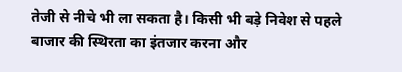तेजी से नीचे भी ला सकता है। किसी भी बड़े निवेश से पहले बाजार की स्थिरता का इंतजार करना और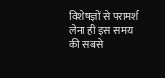विशेषज्ञों से परामर्श लेना ही इस समय की सबसे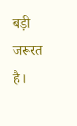बड़ी जरूरत है।